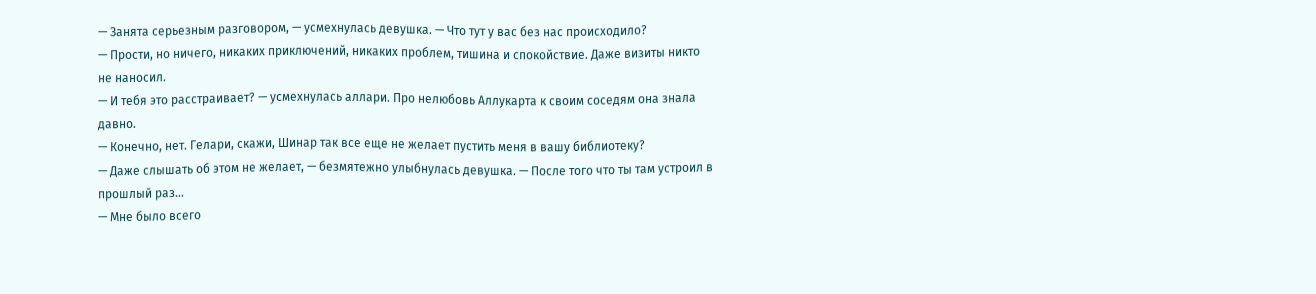— Занята серьезным разговором, — усмехнулась девушка. — Что тут у вас без нас происходило?
— Прости, но ничего, никаких приключений, никаких проблем, тишина и спокойствие. Даже визиты никто не наносил.
— И тебя это расстраивает? — усмехнулась аллари. Про нелюбовь Аллукарта к своим соседям она знала давно.
— Конечно, нет. Гелари, скажи, Шинар так все еще не желает пустить меня в вашу библиотеку?
— Даже слышать об этом не желает, — безмятежно улыбнулась девушка. — После того что ты там устроил в прошлый раз...
— Мне было всего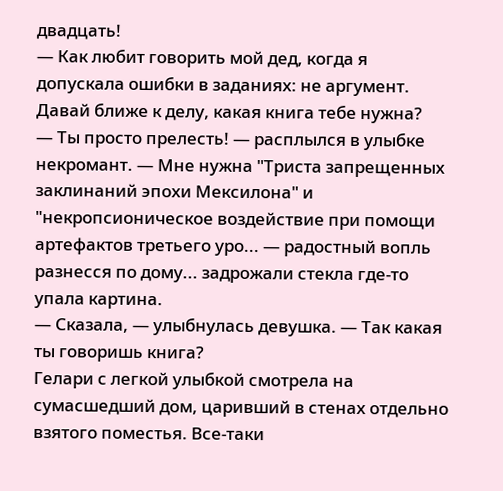двадцать!
— Как любит говорить мой дед, когда я допускала ошибки в заданиях: не аргумент. Давай ближе к делу, какая книга тебе нужна?
— Ты просто прелесть! — расплылся в улыбке некромант. — Мне нужна "Триста запрещенных заклинаний эпохи Мексилона" и "некропсионическое воздействие при помощи артефактов третьего уро... — радостный вопль разнесся по дому... задрожали стекла где-то упала картина.
— Сказала, — улыбнулась девушка. — Так какая ты говоришь книга?
Гелари с легкой улыбкой смотрела на сумасшедший дом, царивший в стенах отдельно взятого поместья. Все-таки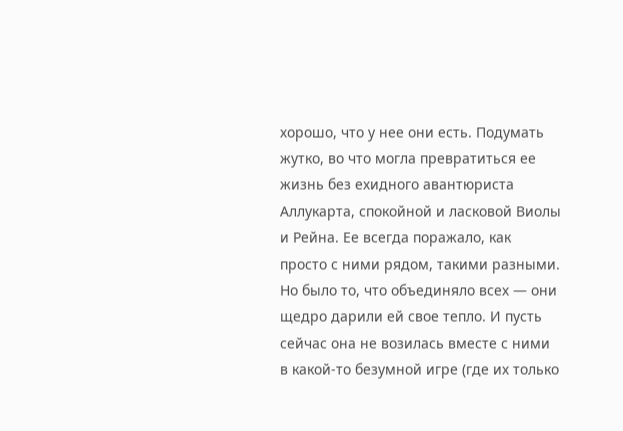хорошо, что у нее они есть. Подумать жутко, во что могла превратиться ее жизнь без ехидного авантюриста Аллукарта, спокойной и ласковой Виолы и Рейна. Ее всегда поражало, как просто с ними рядом, такими разными. Но было то, что объединяло всех — они щедро дарили ей свое тепло. И пусть сейчас она не возилась вместе с ними в какой-то безумной игре (где их только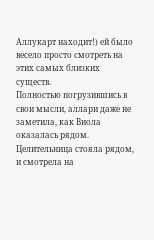Аллукарт находит!) ей было весело просто смотреть на этих самых близких существ.
Полностью погрузившись в свои мысли, аллари даже не заметила, как Виола оказалась рядом. Целительница стояла рядом, и смотрела на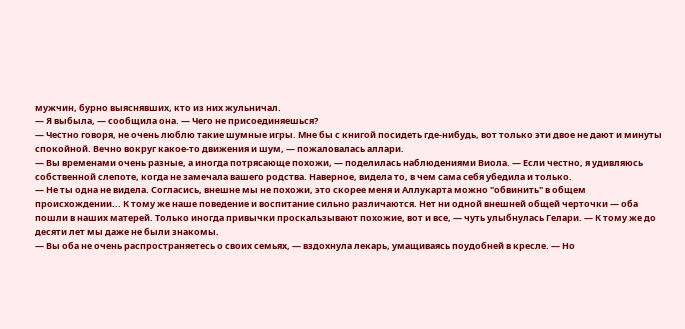мужчин, бурно выяснявших, кто из них жульничал.
— Я выбыла, — сообщила она. — Чего не присоединяешься?
— Честно говоря, не очень люблю такие шумные игры. Мне бы с книгой посидеть где-нибудь, вот только эти двое не дают и минуты спокойной. Вечно вокруг какое-то движения и шум, — пожаловалась аллари.
— Вы временами очень разные, а иногда потрясающе похожи, — поделилась наблюдениями Виола. — Если честно, я удивляюсь собственной слепоте, когда не замечала вашего родства. Наверное, видела то, в чем сама себя убедила и только.
— Не ты одна не видела. Согласись, внешне мы не похожи, это скорее меня и Аллукарта можно "обвинить" в общем происхождении... К тому же наше поведение и воспитание сильно различаются. Нет ни одной внешней общей черточки — оба пошли в наших матерей. Только иногда привычки проскальзывают похожие, вот и все, — чуть улыбнулась Гелари. — К тому же до десяти лет мы даже не были знакомы.
— Вы оба не очень распространяетесь о своих семьях, — вздохнула лекарь, умащиваясь поудобней в кресле. — Но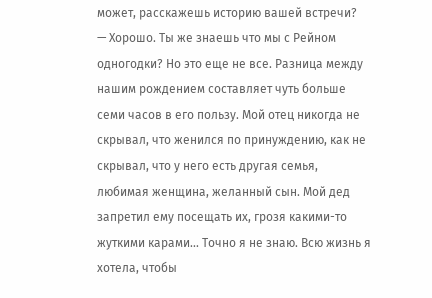может, расскажешь историю вашей встречи?
— Хорошо. Ты же знаешь что мы с Рейном одногодки? Но это еще не все. Разница между нашим рождением составляет чуть больше семи часов в его пользу. Мой отец никогда не скрывал, что женился по принуждению, как не скрывал, что у него есть другая семья, любимая женщина, желанный сын. Мой дед запретил ему посещать их, грозя какими-то жуткими карами... Точно я не знаю. Всю жизнь я хотела, чтобы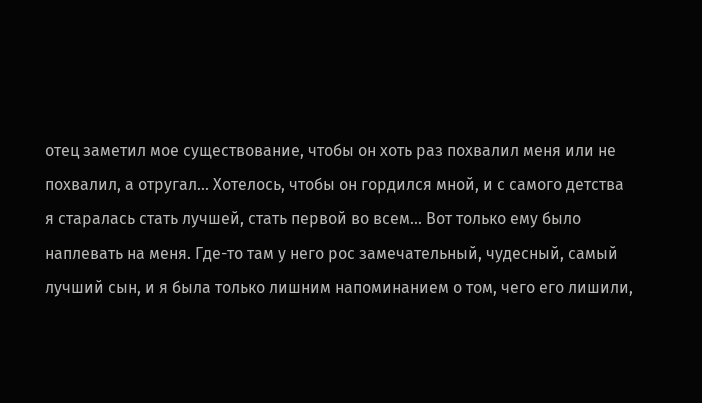отец заметил мое существование, чтобы он хоть раз похвалил меня или не похвалил, а отругал... Хотелось, чтобы он гордился мной, и с самого детства я старалась стать лучшей, стать первой во всем... Вот только ему было наплевать на меня. Где-то там у него рос замечательный, чудесный, самый лучший сын, и я была только лишним напоминанием о том, чего его лишили,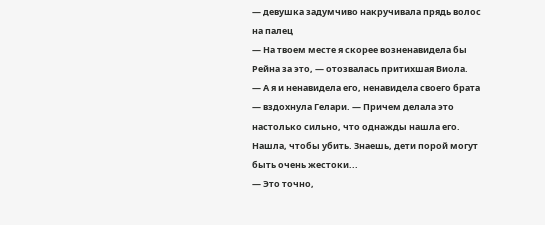— девушка задумчиво накручивала прядь волос на палец
— На твоем месте я скорее возненавидела бы Рейна за это, — отозвалась притихшая Виола.
— А я и ненавидела его, ненавидела своего брата — вздохнула Гелари. — Причем делала это настолько сильно, что однажды нашла его. Нашла, чтобы убить. Знаешь, дети порой могут быть очень жестоки...
— Это точно,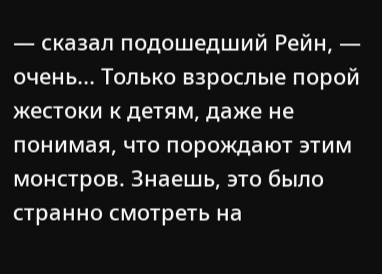— сказал подошедший Рейн, — очень... Только взрослые порой жестоки к детям, даже не понимая, что порождают этим монстров. Знаешь, это было странно смотреть на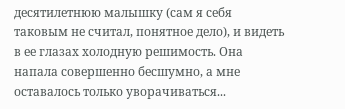десятилетнюю малышку (сам я себя таковым не считал, понятное дело), и видеть в ее глазах холодную решимость. Она напала совершенно бесшумно, а мне оставалось только уворачиваться...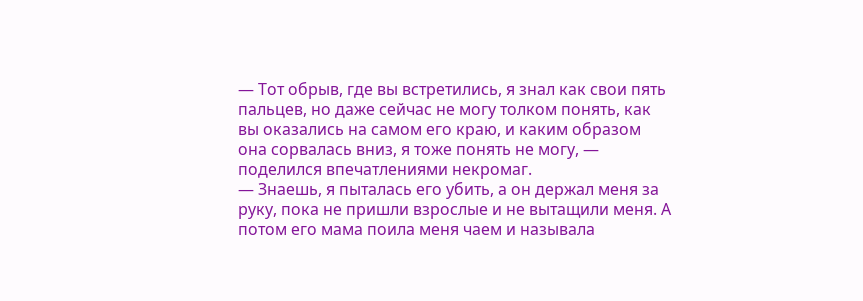— Тот обрыв, где вы встретились, я знал как свои пять пальцев, но даже сейчас не могу толком понять, как вы оказались на самом его краю, и каким образом она сорвалась вниз, я тоже понять не могу, — поделился впечатлениями некромаг.
— Знаешь, я пыталась его убить, а он держал меня за руку, пока не пришли взрослые и не вытащили меня. А потом его мама поила меня чаем и называла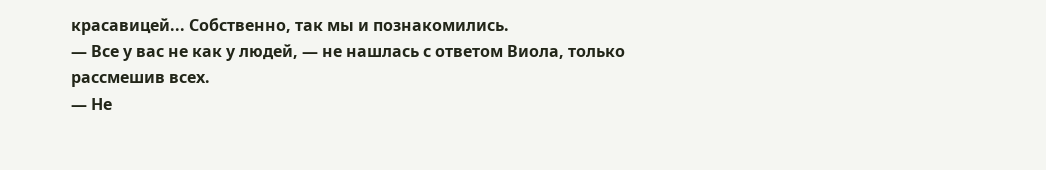красавицей... Собственно, так мы и познакомились.
— Все у вас не как у людей, — не нашлась с ответом Виола, только рассмешив всех.
— Не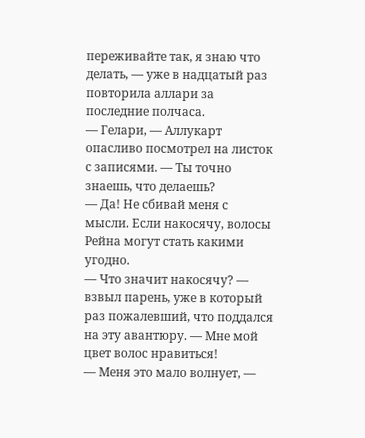переживайте так, я знаю что делать, — уже в надцатый раз повторила аллари за последние полчаса.
— Гелари, — Аллукарт опасливо посмотрел на листок с записями. — Ты точно знаешь, что делаешь?
— Да! Не сбивай меня с мысли. Если накосячу, волосы Рейна могут стать какими угодно.
— Что значит накосячу? — взвыл парень, уже в который раз пожалевший, что поддался на эту авантюру. — Мне мой цвет волос нравиться!
— Меня это мало волнует, —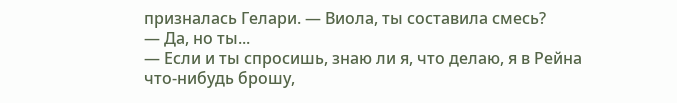призналась Гелари. — Виола, ты составила смесь?
— Да, но ты...
— Если и ты спросишь, знаю ли я, что делаю, я в Рейна что-нибудь брошу,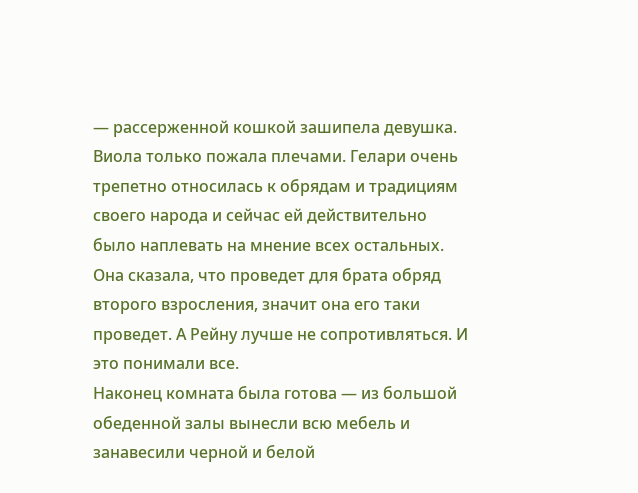— рассерженной кошкой зашипела девушка.
Виола только пожала плечами. Гелари очень трепетно относилась к обрядам и традициям своего народа и сейчас ей действительно было наплевать на мнение всех остальных. Она сказала, что проведет для брата обряд второго взросления, значит она его таки проведет. А Рейну лучше не сопротивляться. И это понимали все.
Наконец комната была готова — из большой обеденной залы вынесли всю мебель и занавесили черной и белой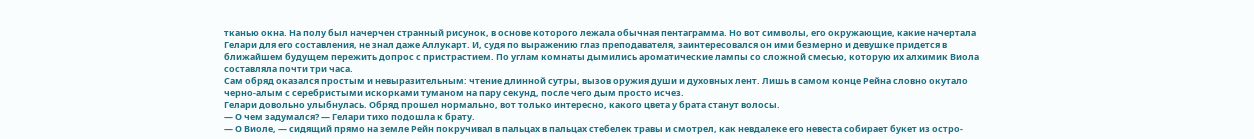тканью окна. На полу был начерчен странный рисунок, в основе которого лежала обычная пентаграмма. Но вот символы, его окружающие, какие начертала Гелари для его составления, не знал даже Аллукарт. И, судя по выражению глаз преподавателя, заинтересовался он ими безмерно и девушке придется в ближайшем будущем пережить допрос с пристрастием. По углам комнаты дымились ароматические лампы со сложной смесью, которую их алхимик Виола составляла почти три часа.
Сам обряд оказался простым и невыразительным: чтение длинной сутры, вызов оружия души и духовных лент. Лишь в самом конце Рейна словно окутало черно-алым с серебристыми искорками туманом на пару секунд, после чего дым просто исчез.
Гелари довольно улыбнулась. Обряд прошел нормально, вот только интересно, какого цвета у брата станут волосы.
— О чем задумался? — Гелари тихо подошла к брату.
— О Виоле, — сидящий прямо на земле Рейн покручивал в пальцах в пальцах стебелек травы и смотрел, как невдалеке его невеста собирает букет из остро-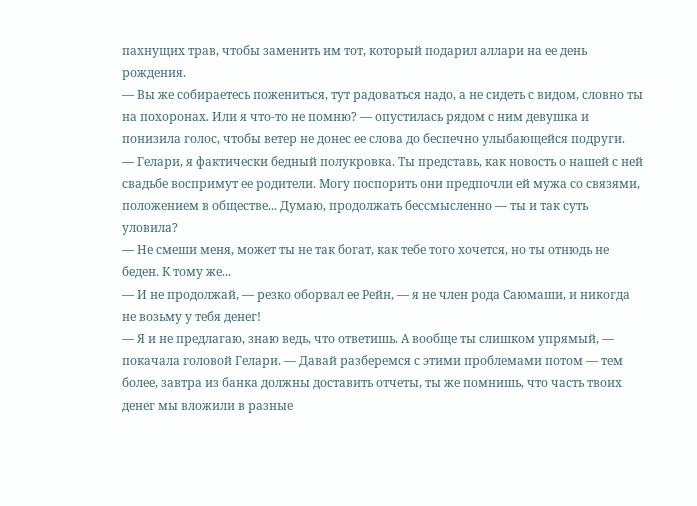пахнущих трав, чтобы заменить им тот, который подарил аллари на ее день рождения.
— Вы же собираетесь пожениться, тут радоваться надо, а не сидеть с видом, словно ты на похоронах. Или я что-то не помню? — опустилась рядом с ним девушка и понизила голос, чтобы ветер не донес ее слова до беспечно улыбающейся подруги.
— Гелари, я фактически бедный полукровка. Ты представь, как новость о нашей с ней свадьбе воспримут ее родители. Могу поспорить они предпочли ей мужа со связями, положением в обществе... Думаю, продолжать бессмысленно — ты и так суть уловила?
— Не смеши меня, может ты не так богат, как тебе того хочется, но ты отнюдь не беден. К тому же...
— И не продолжай, — резко оборвал ее Рейн, — я не член рода Саюмаши, и никогда не возьму у тебя денег!
— Я и не предлагаю, знаю ведь, что ответишь. А вообще ты слишком упрямый, — покачала головой Гелари. — Давай разберемся с этими проблемами потом — тем более, завтра из банка должны доставить отчеты, ты же помнишь, что часть твоих денег мы вложили в разные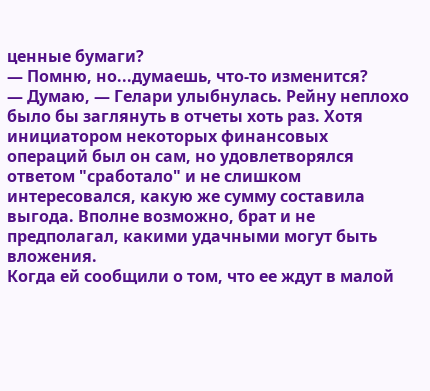ценные бумаги?
— Помню, но...думаешь, что-то изменится?
— Думаю, — Гелари улыбнулась. Рейну неплохо было бы заглянуть в отчеты хоть раз. Хотя инициатором некоторых финансовых операций был он сам, но удовлетворялся ответом "сработало" и не слишком интересовался, какую же сумму составила выгода. Вполне возможно, брат и не предполагал, какими удачными могут быть вложения.
Когда ей сообщили о том, что ее ждут в малой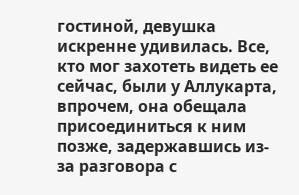гостиной, девушка искренне удивилась. Все, кто мог захотеть видеть ее сейчас, были у Аллукарта, впрочем, она обещала присоединиться к ним позже, задержавшись из-за разговора с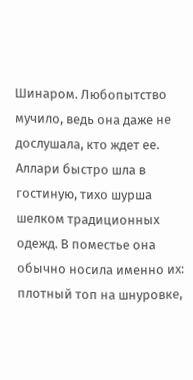Шинаром. Любопытство мучило, ведь она даже не дослушала, кто ждет ее. Аллари быстро шла в гостиную, тихо шурша шелком традиционных одежд. В поместье она обычно носила именно их: плотный топ на шнуровке,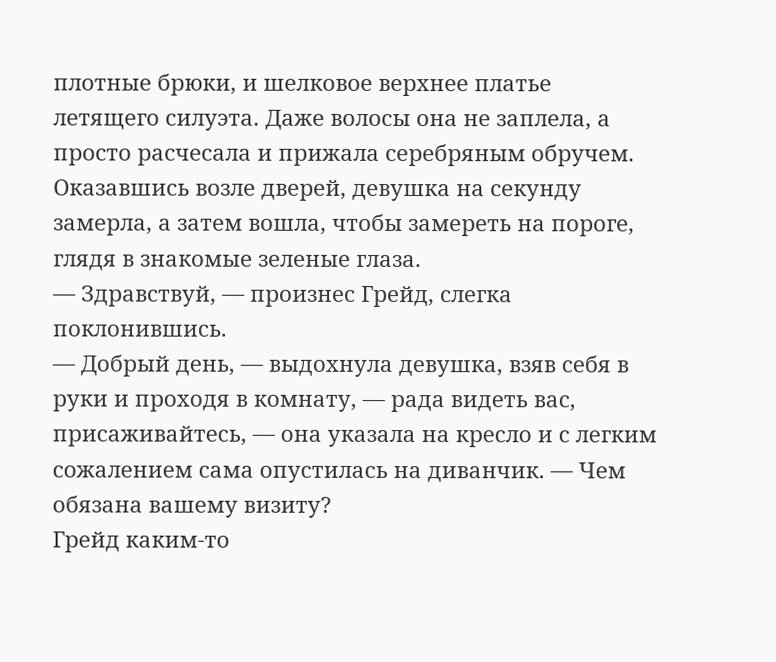плотные брюки, и шелковое верхнее платье летящего силуэта. Даже волосы она не заплела, а просто расчесала и прижала серебряным обручем. Оказавшись возле дверей, девушка на секунду замерла, а затем вошла, чтобы замереть на пороге, глядя в знакомые зеленые глаза.
— Здравствуй, — произнес Грейд, слегка поклонившись.
— Добрый день, — выдохнула девушка, взяв себя в руки и проходя в комнату, — рада видеть вас, присаживайтесь, — она указала на кресло и с легким сожалением сама опустилась на диванчик. — Чем обязана вашему визиту?
Грейд каким-то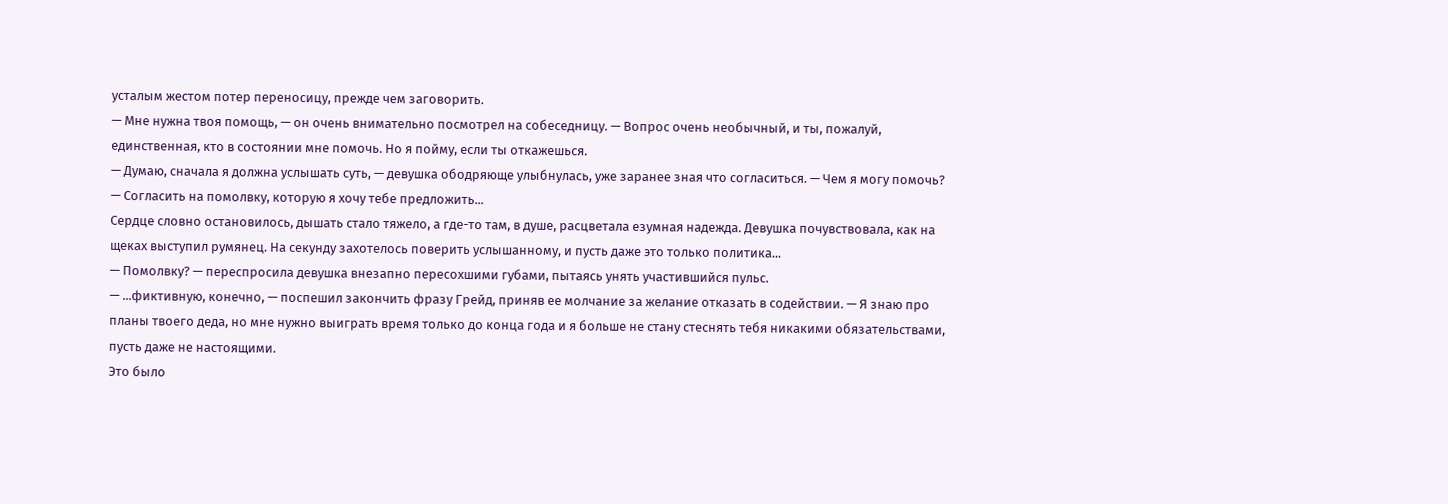усталым жестом потер переносицу, прежде чем заговорить.
— Мне нужна твоя помощь, — он очень внимательно посмотрел на собеседницу. — Вопрос очень необычный, и ты, пожалуй, единственная, кто в состоянии мне помочь. Но я пойму, если ты откажешься.
— Думаю, сначала я должна услышать суть, — девушка ободряюще улыбнулась, уже заранее зная что согласиться. — Чем я могу помочь?
— Согласить на помолвку, которую я хочу тебе предложить...
Сердце словно остановилось, дышать стало тяжело, а где-то там, в душе, расцветала езумная надежда. Девушка почувствовала, как на щеках выступил румянец. На секунду захотелось поверить услышанному, и пусть даже это только политика...
— Помолвку? — переспросила девушка внезапно пересохшими губами, пытаясь унять участившийся пульс.
— ...фиктивную, конечно, — поспешил закончить фразу Грейд, приняв ее молчание за желание отказать в содействии. — Я знаю про планы твоего деда, но мне нужно выиграть время только до конца года и я больше не стану стеснять тебя никакими обязательствами, пусть даже не настоящими.
Это было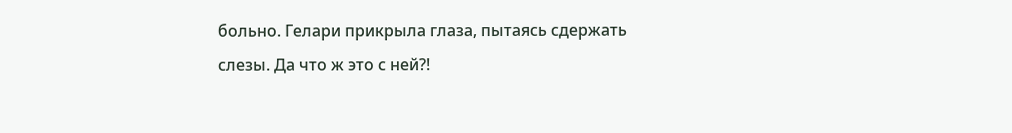больно. Гелари прикрыла глаза, пытаясь сдержать слезы. Да что ж это с ней?!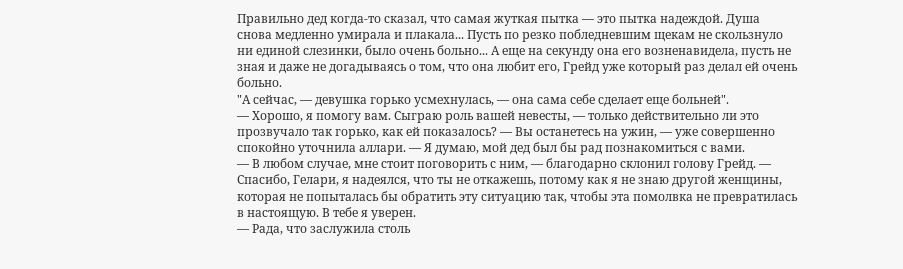Правильно дед когда-то сказал, что самая жуткая пытка — это пытка надеждой. Душа снова медленно умирала и плакала... Пусть по резко побледневшим щекам не скользнуло ни единой слезинки, было очень больно... А еще на секунду она его возненавидела, пусть не зная и даже не догадываясь о том, что она любит его, Грейд уже который раз делал ей очень больно.
"А сейчас, — девушка горько усмехнулась, — она сама себе сделает еще больней".
— Хорошо, я помогу вам. Сыграю роль вашей невесты, — только действительно ли это прозвучало так горько, как ей показалось? — Вы останетесь на ужин, — уже совершенно спокойно уточнила аллари. — Я думаю, мой дед был бы рад познакомиться с вами.
— В любом случае, мне стоит поговорить с ним, — благодарно склонил голову Грейд. — Спасибо, Гелари, я надеялся, что ты не откажешь, потому как я не знаю другой женщины, которая не попыталась бы обратить эту ситуацию так, чтобы эта помолвка не превратилась в настоящую. В тебе я уверен.
— Рада, что заслужила столь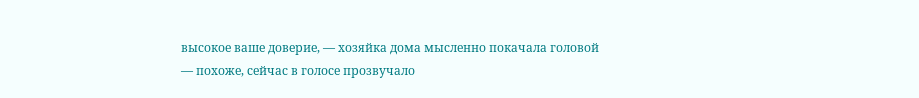высокое ваше доверие, — хозяйка дома мысленно покачала головой — похоже, сейчас в голосе прозвучало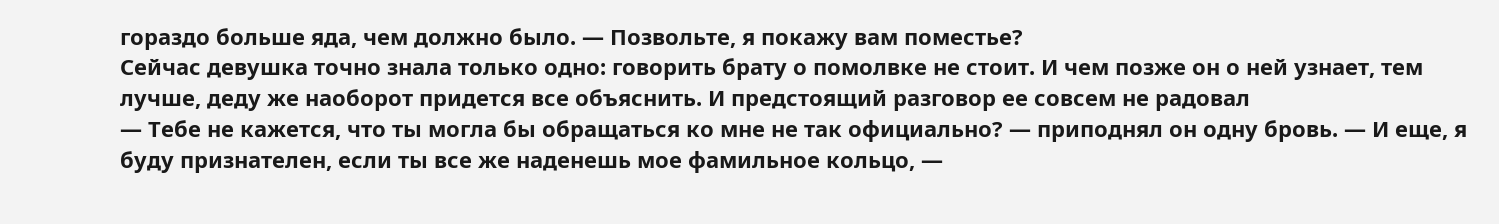гораздо больше яда, чем должно было. — Позвольте, я покажу вам поместье?
Сейчас девушка точно знала только одно: говорить брату о помолвке не стоит. И чем позже он о ней узнает, тем лучше, деду же наоборот придется все объяснить. И предстоящий разговор ее совсем не радовал
— Тебе не кажется, что ты могла бы обращаться ко мне не так официально? — приподнял он одну бровь. — И еще, я буду признателен, если ты все же наденешь мое фамильное кольцо, —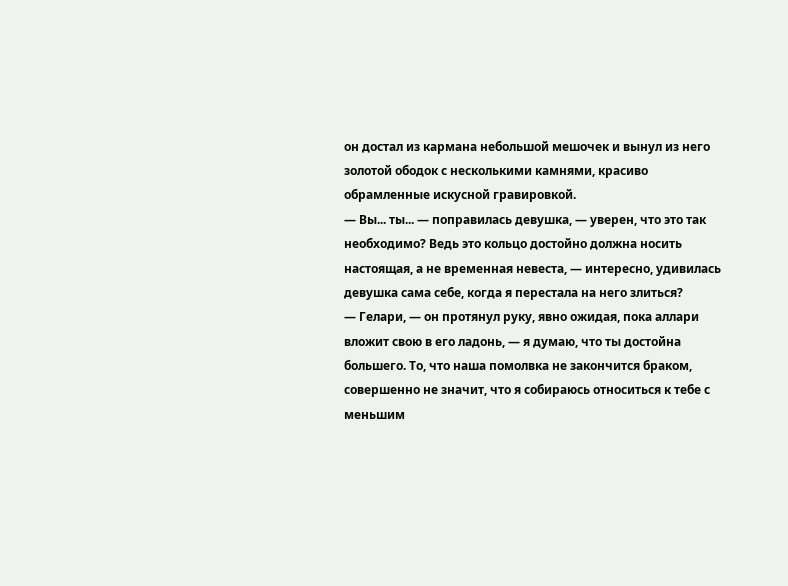он достал из кармана небольшой мешочек и вынул из него золотой ободок с несколькими камнями, красиво обрамленные искусной гравировкой.
— Вы... ты... — поправилась девушка, — уверен, что это так необходимо? Ведь это кольцо достойно должна носить настоящая, а не временная невеста, — интересно, удивилась девушка сама себе, когда я перестала на него злиться?
— Гелари, — он протянул руку, явно ожидая, пока аллари вложит свою в его ладонь, — я думаю, что ты достойна большего. То, что наша помолвка не закончится браком, совершенно не значит, что я собираюсь относиться к тебе с меньшим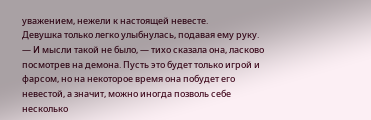уважением, нежели к настоящей невесте.
Девушка только легко улыбнулась, подавая ему руку.
— И мысли такой не было, — тихо сказала она, ласково посмотрев на демона. Пусть это будет только игрой и фарсом, но на некоторое время она побудет его невестой, а значит, можно иногда позволь себе несколько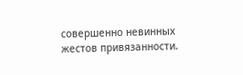совершенно невинных жестов привязанности.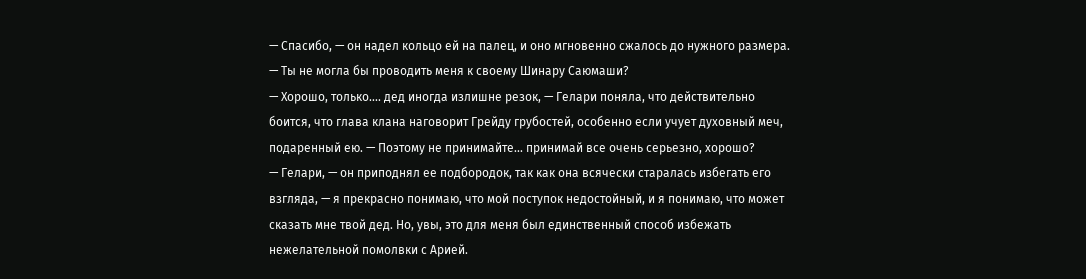— Спасибо, — он надел кольцо ей на палец, и оно мгновенно сжалось до нужного размера. — Ты не могла бы проводить меня к своему Шинару Саюмаши?
— Хорошо, только.... дед иногда излишне резок, — Гелари поняла, что действительно боится, что глава клана наговорит Грейду грубостей, особенно если учует духовный меч, подаренный ею. — Поэтому не принимайте... принимай все очень серьезно, хорошо?
— Гелари, — он приподнял ее подбородок, так как она всячески старалась избегать его взгляда, — я прекрасно понимаю, что мой поступок недостойный, и я понимаю, что может сказать мне твой дед. Но, увы, это для меня был единственный способ избежать нежелательной помолвки с Арией.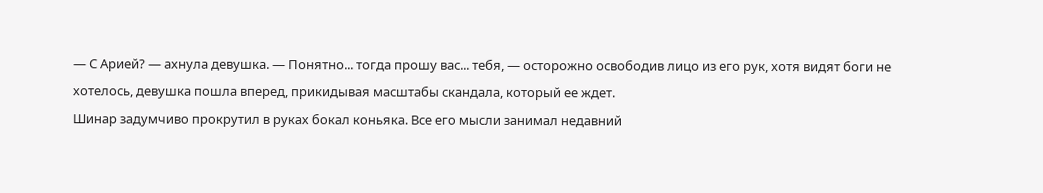— С Арией? — ахнула девушка. — Понятно... тогда прошу вас... тебя, — осторожно освободив лицо из его рук, хотя видят боги не хотелось, девушка пошла вперед, прикидывая масштабы скандала, который ее ждет.
Шинар задумчиво прокрутил в руках бокал коньяка. Все его мысли занимал недавний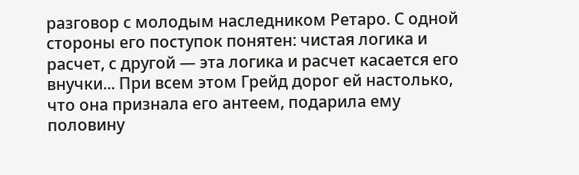разговор с молодым наследником Ретаро. С одной стороны его поступок понятен: чистая логика и расчет, с другой — эта логика и расчет касается его внучки... При всем этом Грейд дорог ей настолько, что она признала его антеем, подарила ему половину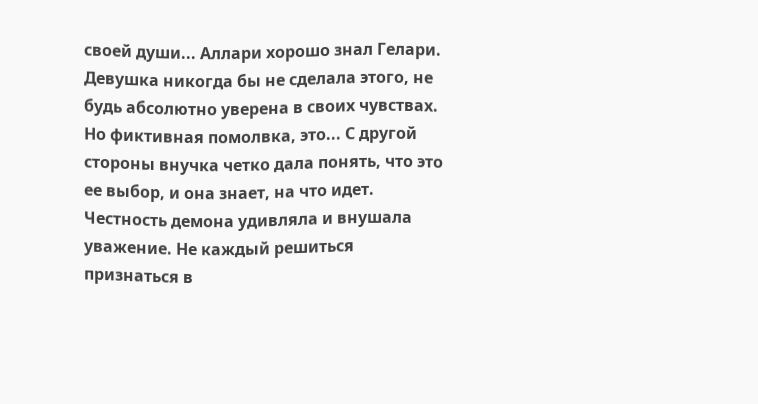своей души... Аллари хорошо знал Гелари. Девушка никогда бы не сделала этого, не будь абсолютно уверена в своих чувствах. Но фиктивная помолвка, это... С другой стороны внучка четко дала понять, что это ее выбор, и она знает, на что идет. Честность демона удивляла и внушала уважение. Не каждый решиться признаться в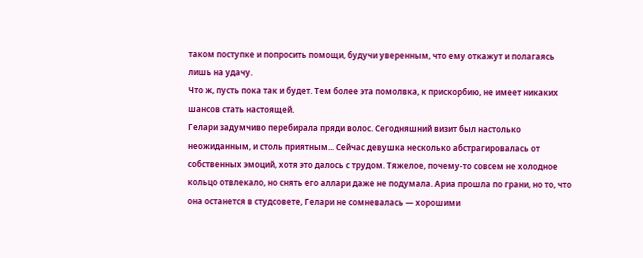таком поступке и попросить помощи, будучи уверенным, что ему откажут и полагаясь лишь на удачу.
Что ж, пусть пока так и будет. Тем более эта помолвка, к прискорбию, не имеет никаких шансов стать настоящей.
Гелари задумчиво перебирала пряди волос. Сегодняшний визит был настолько неожиданным, и столь приятным... Сейчас девушка несколько абстрагировалась от собственных эмоций, хотя это далось с трудом. Тяжелое, почему-то совсем не холодное кольцо отвлекало, но снять его аллари даже не подумала. Ариа прошла по грани, но то, что она останется в студсовете, Гелари не сомневалась — хорошими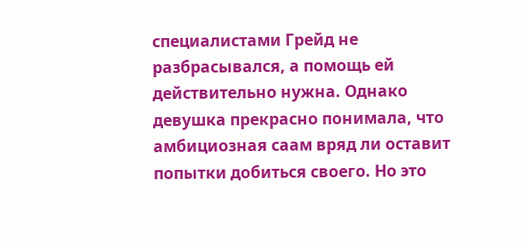специалистами Грейд не разбрасывался, а помощь ей действительно нужна. Однако девушка прекрасно понимала, что амбициозная саам вряд ли оставит попытки добиться своего. Но это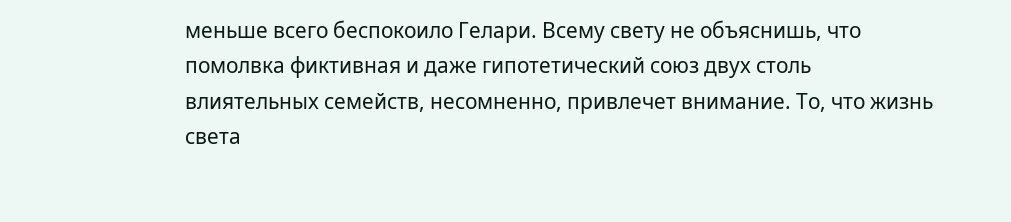меньше всего беспокоило Гелари. Всему свету не объяснишь, что помолвка фиктивная и даже гипотетический союз двух столь влиятельных семейств, несомненно, привлечет внимание. То, что жизнь света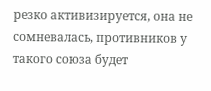резко активизируется, она не сомневалась, противников у такого союза будет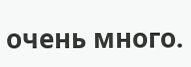очень много.